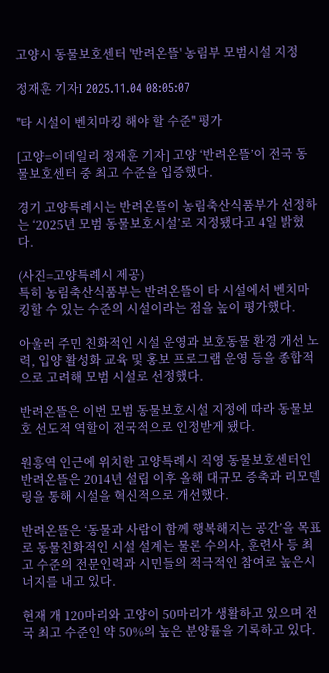고양시 동물보호센터 '반려온뜰' 농림부 모범시설 지정

정재훈 기자I 2025.11.04 08:05:07

''타 시설이 벤치마킹 해야 할 수준'' 평가

[고양=이데일리 정재훈 기자] 고양 ‘반려온뜰’이 전국 동물보호센터 중 최고 수준을 입증했다.

경기 고양특례시는 반려온뜰이 농림축산식품부가 선정하는 ‘2025년 모범 동물보호시설’로 지정됐다고 4일 밝혔다.

(사진=고양특례시 제공)
특히 농림축산식품부는 반려온뜰이 타 시설에서 벤치마킹할 수 있는 수준의 시설이라는 점을 높이 평가했다.

아울러 주민 친화적인 시설 운영과 보호동물 환경 개선 노력, 입양 활성화 교육 및 홍보 프로그램 운영 등을 종합적으로 고려해 모범 시설로 선정했다.

반려온뜰은 이번 모범 동물보호시설 지정에 따라 동물보호 선도적 역할이 전국적으로 인정받게 됐다.

원흥역 인근에 위치한 고양특례시 직영 동물보호센터인 반려온뜰은 2014년 설립 이후 올해 대규모 증축과 리모델링을 통해 시설을 혁신적으로 개선했다.

반려온뜰은 ‘동물과 사람이 함께 행복해지는 공간’을 목표로 동물친화적인 시설 설계는 물론 수의사, 훈련사 등 최고 수준의 전문인력과 시민들의 적극적인 참여로 높은시너지를 내고 있다.

현재 개 120마리와 고양이 50마리가 생활하고 있으며 전국 최고 수준인 약 50%의 높은 분양률을 기록하고 있다.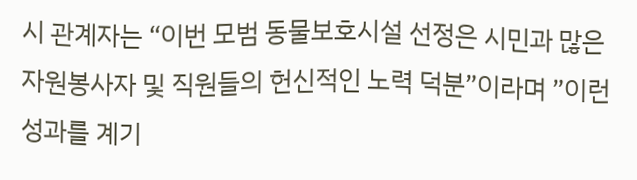시 관계자는 “이번 모범 동물보호시설 선정은 시민과 많은 자원봉사자 및 직원들의 헌신적인 노력 덕분”이라며 ”이런 성과를 계기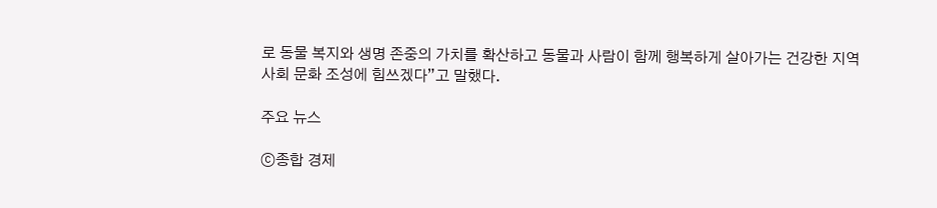로 동물 복지와 생명 존중의 가치를 확산하고 동물과 사람이 함께 행복하게 살아가는 건강한 지역사회 문화 조성에 힘쓰겠다”고 말했다.

주요 뉴스

ⓒ종합 경제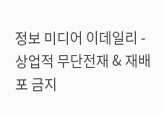정보 미디어 이데일리 - 상업적 무단전재 & 재배포 금지